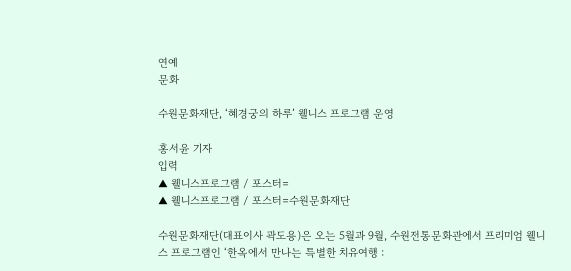연예
문화

수원문화재단, ‘혜경궁의 하루’ 웰니스 프로그램 운영

홍서윤 기자
입력
▲ 웰니스프로그램 / 포스터=
▲ 웰니스프로그램 / 포스터=수원문화재단

수원문화재단(대표이사 곽도용)은 오는 5월과 9월, 수원전통문화관에서 프리미엄 웰니스 프로그램인 ‘한옥에서 만나는 특별한 치유여행 :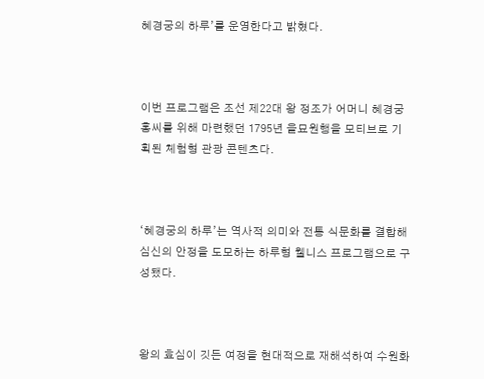혜경궁의 하루’를 운영한다고 밝혔다.



이번 프로그램은 조선 제22대 왕 정조가 어머니 혜경궁 홍씨를 위해 마련했던 1795년 을묘원행을 모티브로 기획된 체험형 관광 콘텐츠다.



‘혜경궁의 하루’는 역사적 의미와 전통 식문화를 결합해 심신의 안정을 도모하는 하루형 웰니스 프로그램으로 구성됐다.



왕의 효심이 깃든 여정을 현대적으로 재해석하여 수원화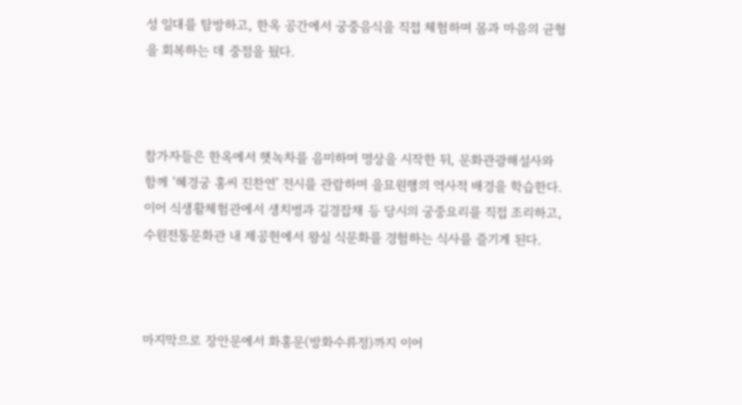성 일대를 탐방하고, 한옥 공간에서 궁중음식을 직접 체험하며 몸과 마음의 균형을 회복하는 데 중점을 뒀다.



참가자들은 한옥에서 햇녹차를 음미하며 명상을 시작한 뒤, 문화관광해설사와 함께 ‘혜경궁 홍씨 진찬연’ 전시를 관람하며 을묘원행의 역사적 배경을 학습한다. 이어 식생활체험관에서 생치병과 길경잡채 등 당시의 궁중요리를 직접 조리하고, 수원전통문화관 내 제공헌에서 왕실 식문화를 경험하는 식사를 즐기게 된다.



마지막으로 장안문에서 화홍문(방화수류정)까지 이어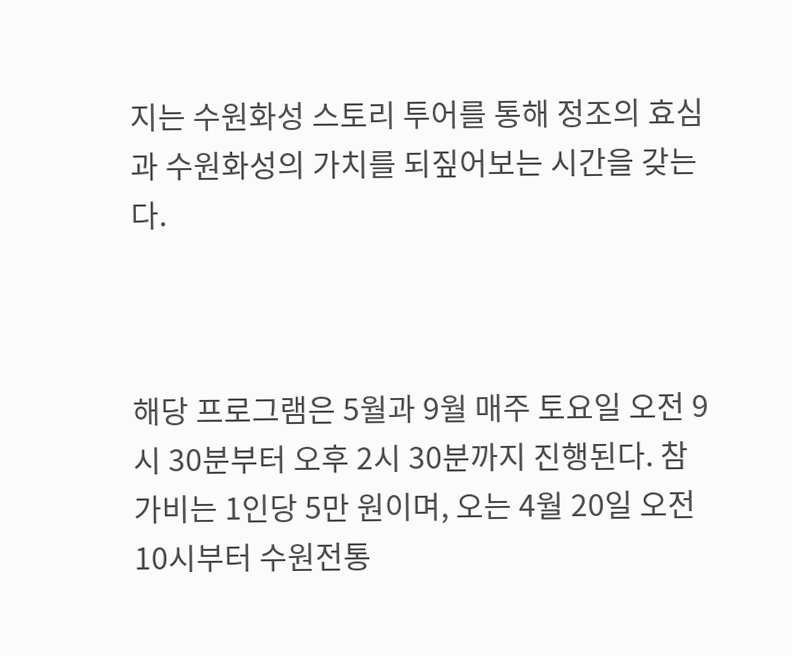지는 수원화성 스토리 투어를 통해 정조의 효심과 수원화성의 가치를 되짚어보는 시간을 갖는다.



해당 프로그램은 5월과 9월 매주 토요일 오전 9시 30분부터 오후 2시 30분까지 진행된다. 참가비는 1인당 5만 원이며, 오는 4월 20일 오전 10시부터 수원전통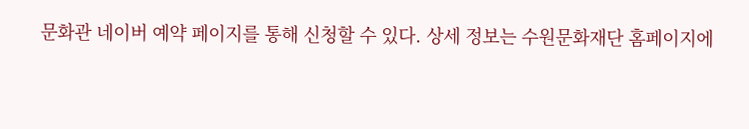문화관 네이버 예약 페이지를 통해 신청할 수 있다. 상세 정보는 수원문화재단 홈페이지에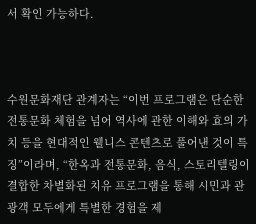서 확인 가능하다.



수원문화재단 관계자는 “이번 프로그램은 단순한 전통문화 체험을 넘어 역사에 관한 이해와 효의 가치 등을 현대적인 웰니스 콘텐츠로 풀어낸 것이 특징”이라며, “한옥과 전통문화, 음식, 스토리텔링이 결합한 차별화된 치유 프로그램을 통해 시민과 관광객 모두에게 특별한 경험을 제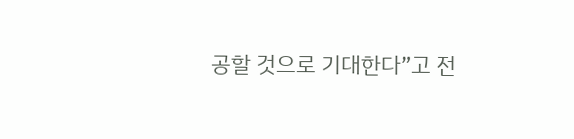공할 것으로 기대한다”고 전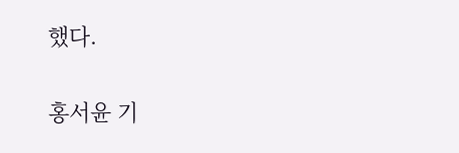했다.

홍서윤 기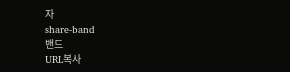자
share-band
밴드
URL복사